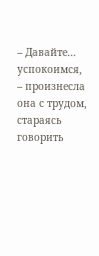– Давайте… успокоимся, – произнесла она с трудом, стараясь говорить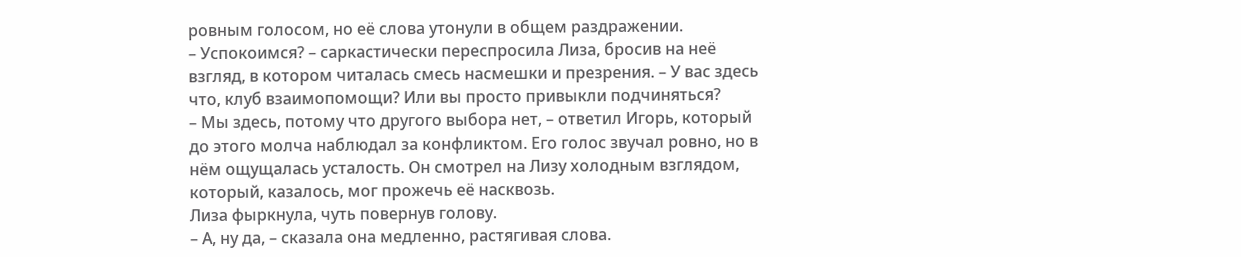ровным голосом, но её слова утонули в общем раздражении.
– Успокоимся? – саркастически переспросила Лиза, бросив на неё взгляд, в котором читалась смесь насмешки и презрения. – У вас здесь что, клуб взаимопомощи? Или вы просто привыкли подчиняться?
– Мы здесь, потому что другого выбора нет, – ответил Игорь, который до этого молча наблюдал за конфликтом. Его голос звучал ровно, но в нём ощущалась усталость. Он смотрел на Лизу холодным взглядом, который, казалось, мог прожечь её насквозь.
Лиза фыркнула, чуть повернув голову.
– А, ну да, – сказала она медленно, растягивая слова.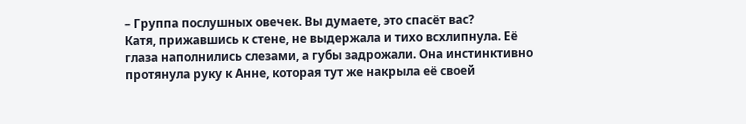– Группа послушных овечек. Вы думаете, это спасёт вас?
Катя, прижавшись к стене, не выдержала и тихо всхлипнула. Её глаза наполнились слезами, а губы задрожали. Она инстинктивно протянула руку к Анне, которая тут же накрыла её своей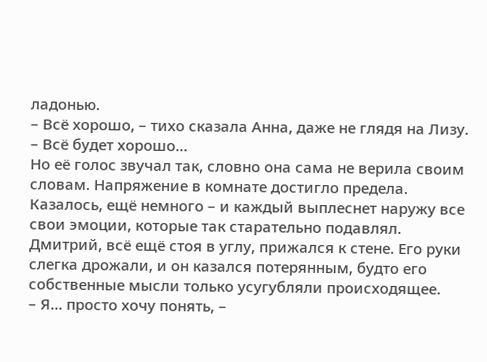ладонью.
– Всё хорошо, – тихо сказала Анна, даже не глядя на Лизу. – Всё будет хорошо…
Но её голос звучал так, словно она сама не верила своим словам. Напряжение в комнате достигло предела. Казалось, ещё немного – и каждый выплеснет наружу все свои эмоции, которые так старательно подавлял.
Дмитрий, всё ещё стоя в углу, прижался к стене. Его руки слегка дрожали, и он казался потерянным, будто его собственные мысли только усугубляли происходящее.
– Я… просто хочу понять, –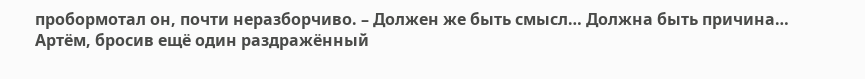пробормотал он, почти неразборчиво. – Должен же быть смысл… Должна быть причина…
Артём, бросив ещё один раздражённый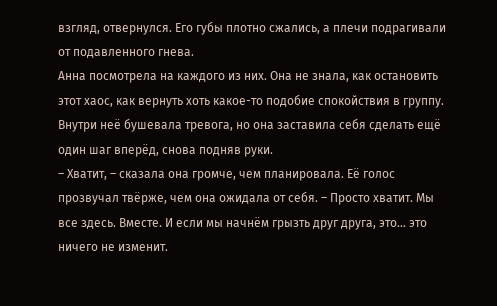взгляд, отвернулся. Его губы плотно сжались, а плечи подрагивали от подавленного гнева.
Анна посмотрела на каждого из них. Она не знала, как остановить этот хаос, как вернуть хоть какое-то подобие спокойствия в группу. Внутри неё бушевала тревога, но она заставила себя сделать ещё один шаг вперёд, снова подняв руки.
– Хватит, – сказала она громче, чем планировала. Её голос прозвучал твёрже, чем она ожидала от себя. – Просто хватит. Мы все здесь. Вместе. И если мы начнём грызть друг друга, это… это ничего не изменит.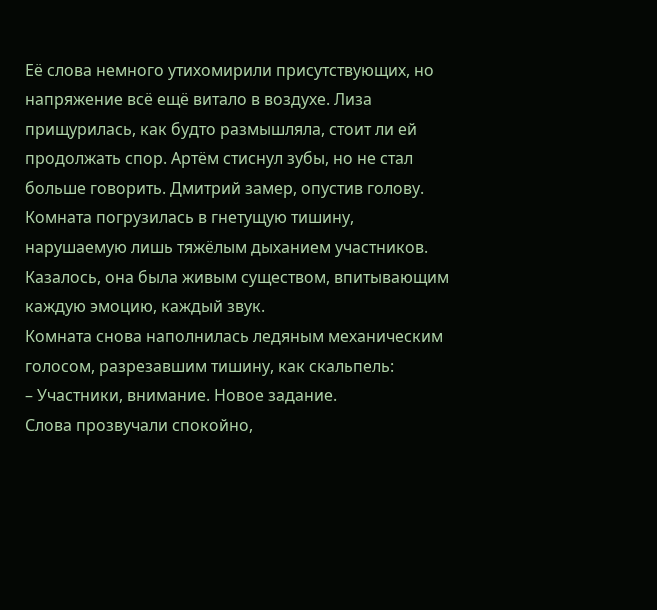Её слова немного утихомирили присутствующих, но напряжение всё ещё витало в воздухе. Лиза прищурилась, как будто размышляла, стоит ли ей продолжать спор. Артём стиснул зубы, но не стал больше говорить. Дмитрий замер, опустив голову.
Комната погрузилась в гнетущую тишину, нарушаемую лишь тяжёлым дыханием участников. Казалось, она была живым существом, впитывающим каждую эмоцию, каждый звук.
Комната снова наполнилась ледяным механическим голосом, разрезавшим тишину, как скальпель:
– Участники, внимание. Новое задание.
Слова прозвучали спокойно,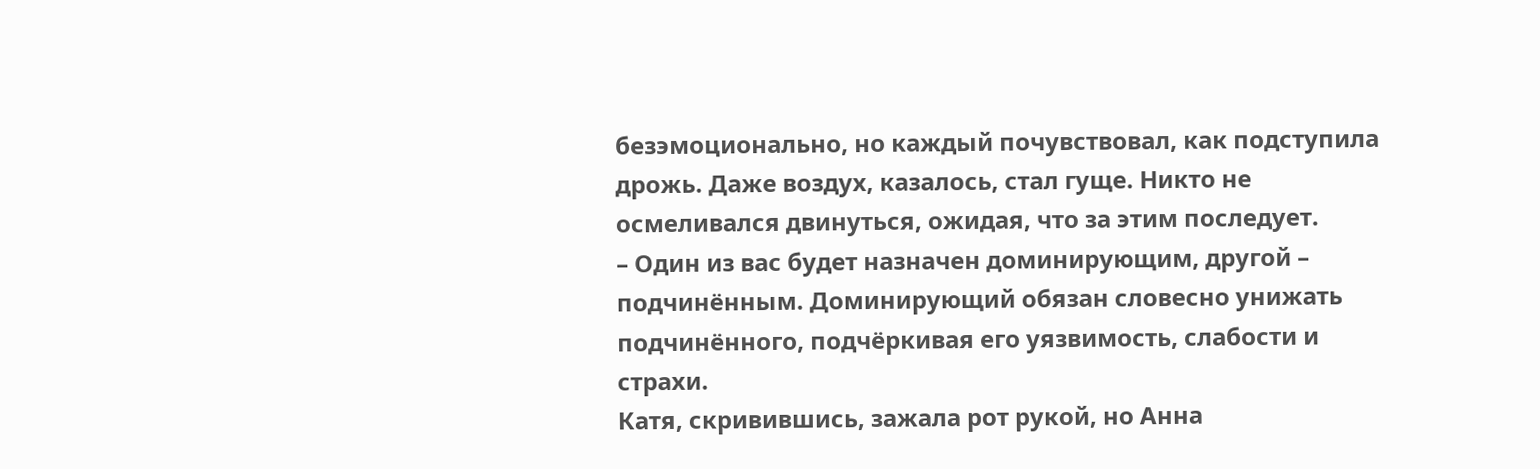безэмоционально, но каждый почувствовал, как подступила дрожь. Даже воздух, казалось, стал гуще. Никто не осмеливался двинуться, ожидая, что за этим последует.
– Один из вас будет назначен доминирующим, другой – подчинённым. Доминирующий обязан словесно унижать подчинённого, подчёркивая его уязвимость, слабости и страхи.
Катя, скривившись, зажала рот рукой, но Анна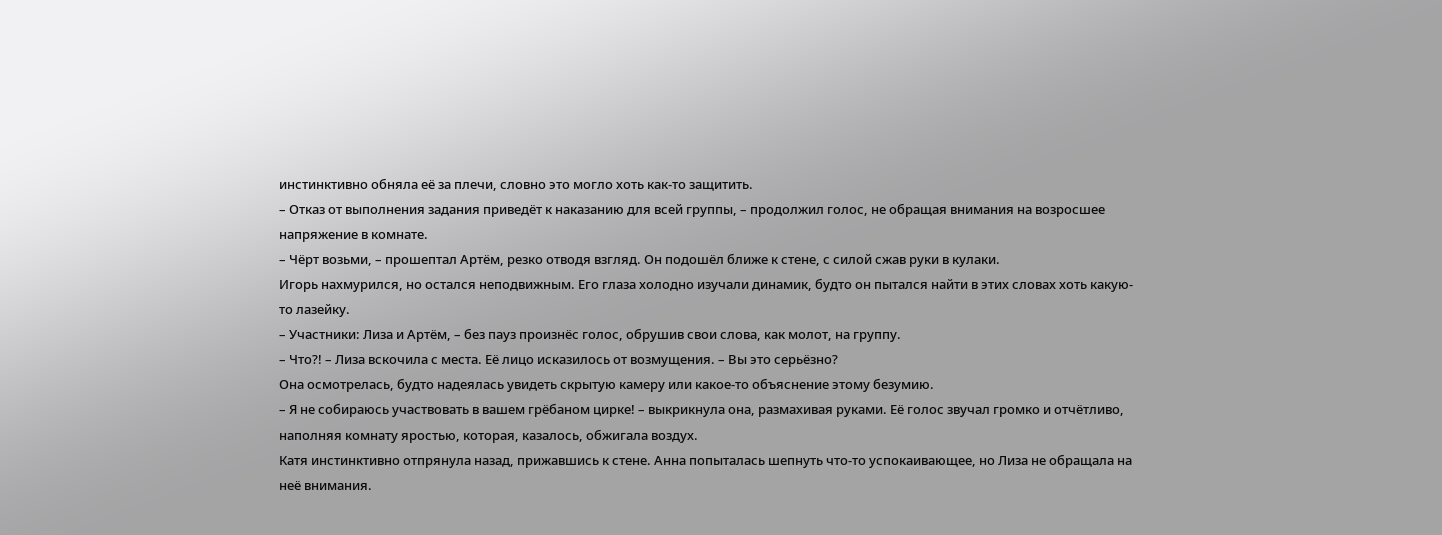инстинктивно обняла её за плечи, словно это могло хоть как-то защитить.
– Отказ от выполнения задания приведёт к наказанию для всей группы, – продолжил голос, не обращая внимания на возросшее напряжение в комнате.
– Чёрт возьми, – прошептал Артём, резко отводя взгляд. Он подошёл ближе к стене, с силой сжав руки в кулаки.
Игорь нахмурился, но остался неподвижным. Его глаза холодно изучали динамик, будто он пытался найти в этих словах хоть какую-то лазейку.
– Участники: Лиза и Артём, – без пауз произнёс голос, обрушив свои слова, как молот, на группу.
– Что?! – Лиза вскочила с места. Её лицо исказилось от возмущения. – Вы это серьёзно?
Она осмотрелась, будто надеялась увидеть скрытую камеру или какое-то объяснение этому безумию.
– Я не собираюсь участвовать в вашем грёбаном цирке! – выкрикнула она, размахивая руками. Её голос звучал громко и отчётливо, наполняя комнату яростью, которая, казалось, обжигала воздух.
Катя инстинктивно отпрянула назад, прижавшись к стене. Анна попыталась шепнуть что-то успокаивающее, но Лиза не обращала на неё внимания.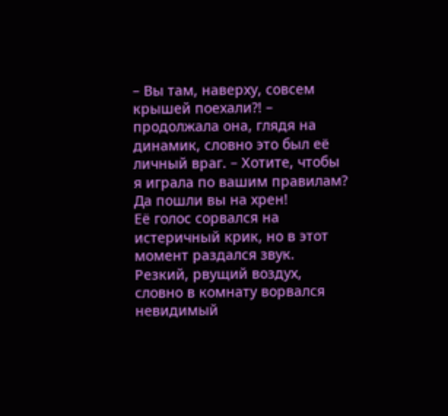– Вы там, наверху, совсем крышей поехали?! – продолжала она, глядя на динамик, словно это был её личный враг. – Хотите, чтобы я играла по вашим правилам? Да пошли вы на хрен!
Её голос сорвался на истеричный крик, но в этот момент раздался звук. Резкий, рвущий воздух, словно в комнату ворвался невидимый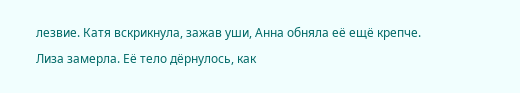лезвие. Катя вскрикнула, зажав уши, Анна обняла её ещё крепче.
Лиза замерла. Её тело дёрнулось, как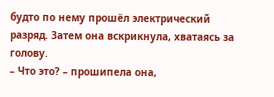будто по нему прошёл электрический разряд. Затем она вскрикнула, хватаясь за голову.
– Что это? – прошипела она,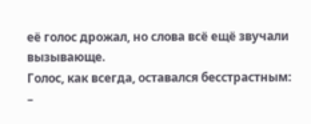её голос дрожал, но слова всё ещё звучали вызывающе.
Голос, как всегда, оставался бесстрастным:
–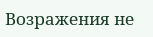Возражения не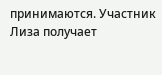принимаются. Участник Лиза получает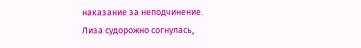наказание за неподчинение.
Лиза судорожно согнулась,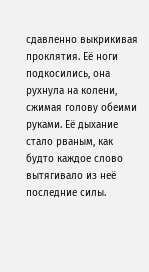сдавленно выкрикивая проклятия. Её ноги подкосились, она рухнула на колени, сжимая голову обеими руками. Её дыхание стало рваным, как будто каждое слово вытягивало из неё последние силы.